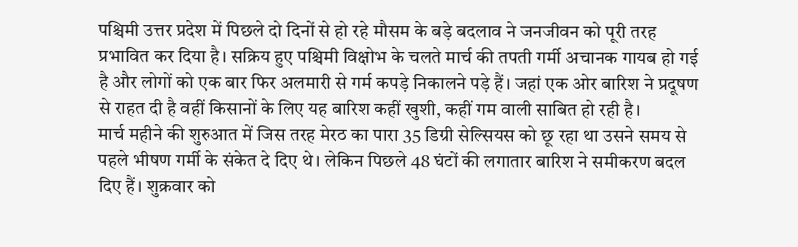पश्चिमी उत्तर प्रदेश में पिछले दो दिनों से हो रहे मौसम के बड़े बदलाव ने जनजीवन को पूरी तरह प्रभावित कर दिया है। सक्रिय हुए पश्चिमी विक्षोभ के चलते मार्च की तपती गर्मी अचानक गायब हो गई है और लोगों को एक बार फिर अलमारी से गर्म कपड़े निकालने पड़े हैं। जहां एक ओर बारिश ने प्रदूषण से राहत दी है वहीं किसानों के लिए यह बारिश कहीं खुशी, कहीं गम वाली साबित हो रही है।
मार्च महीने की शुरुआत में जिस तरह मेरठ का पारा 35 डिग्री सेल्सियस को छू रहा था उसने समय से पहले भीषण गर्मी के संकेत दे दिए थे। लेकिन पिछले 48 घंटों की लगातार बारिश ने समीकरण बदल दिए हैं। शुक्रवार को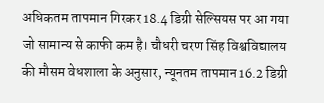अधिकतम तापमान गिरकर 18.4 डिग्री सेल्सियस पर आ गया जो सामान्य से काफी कम है। चौधरी चरण सिंह विश्वविद्यालय की मौसम वेधशाला के अनुसार, न्यूनतम तापमान 16.2 डिग्री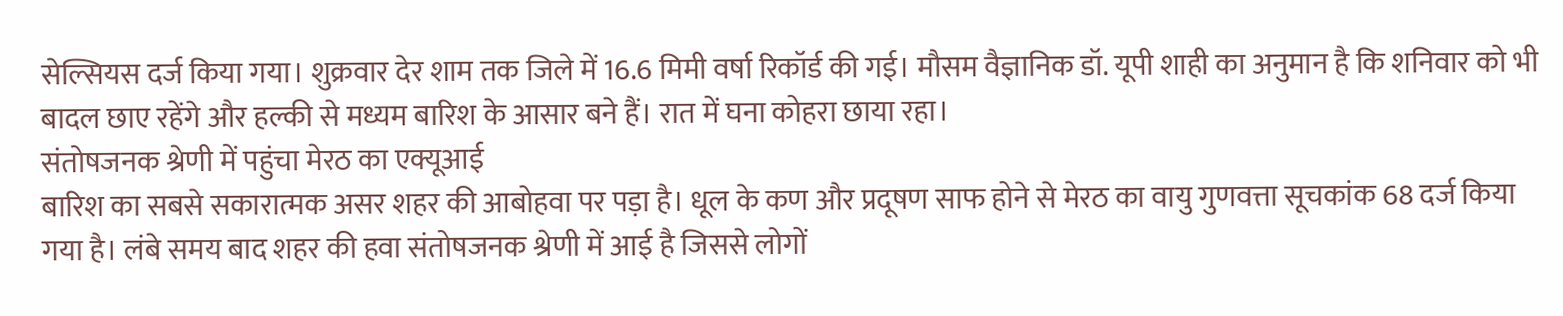सेल्सियस दर्ज किया गया। शुक्रवार देर शाम तक जिले में 16.6 मिमी वर्षा रिकॉर्ड की गई। मौसम वैज्ञानिक डॉ. यूपी शाही का अनुमान है कि शनिवार को भी बादल छाए रहेंगे और हल्की से मध्यम बारिश के आसार बने हैं। रात में घना कोहरा छाया रहा।
संतोषजनक श्रेणी में पहुंचा मेरठ का एक्यूआई
बारिश का सबसे सकारात्मक असर शहर की आबोहवा पर पड़ा है। धूल के कण और प्रदूषण साफ होने से मेरठ का वायु गुणवत्ता सूचकांक 68 दर्ज किया गया है। लंबे समय बाद शहर की हवा संतोषजनक श्रेणी में आई है जिससे लोगों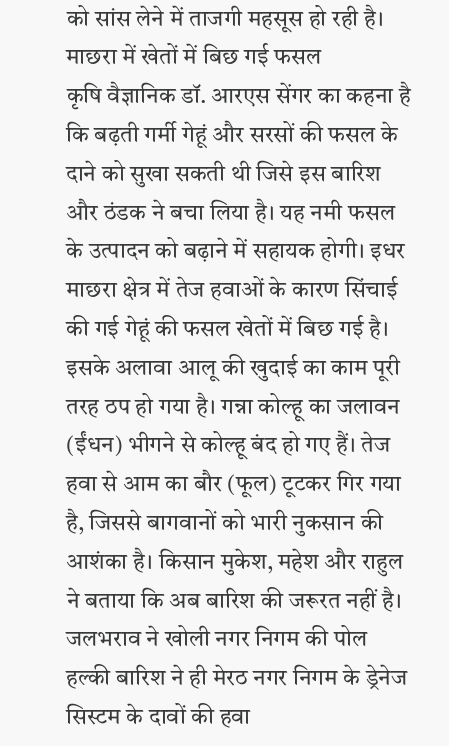को सांस लेने में ताजगी महसूस हो रही है।
माछरा में खेतों में बिछ गई फसल
कृषि वैज्ञानिक डॉ. आरएस सेंगर का कहना है कि बढ़ती गर्मी गेहूं और सरसों की फसल के दाने को सुखा सकती थी जिसे इस बारिश और ठंडक ने बचा लिया है। यह नमी फसल के उत्पादन को बढ़ाने में सहायक होगी। इधर माछरा क्षेत्र में तेज हवाओं के कारण सिंचाई की गई गेहूं की फसल खेतों में बिछ गई है। इसके अलावा आलू की खुदाई का काम पूरी तरह ठप हो गया है। गन्ना कोल्हू का जलावन (ईंधन) भीगने से कोल्हू बंद हो गए हैं। तेज हवा से आम का बौर (फूल) टूटकर गिर गया है, जिससे बागवानों को भारी नुकसान की आशंका है। किसान मुकेश, महेश और राहुल ने बताया कि अब बारिश की जरूरत नहीं है।
जलभराव ने खोली नगर निगम की पोल
हल्की बारिश ने ही मेरठ नगर निगम के ड्रेनेज सिस्टम के दावों की हवा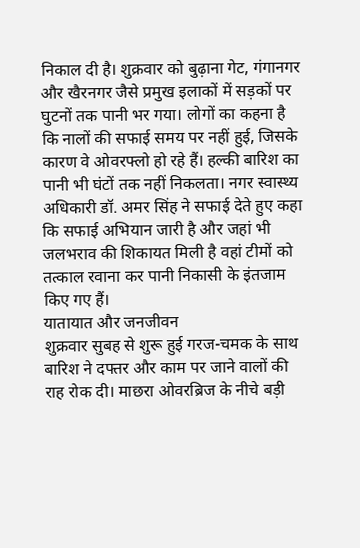निकाल दी है। शुक्रवार को बुढ़ाना गेट, गंगानगर और खैरनगर जैसे प्रमुख इलाकों में सड़कों पर घुटनों तक पानी भर गया। लोगों का कहना है कि नालों की सफाई समय पर नहीं हुई, जिसके कारण वे ओवरफ्लो हो रहे हैं। हल्की बारिश का पानी भी घंटों तक नहीं निकलता। नगर स्वास्थ्य अधिकारी डॉ. अमर सिंह ने सफाई देते हुए कहा कि सफाई अभियान जारी है और जहां भी जलभराव की शिकायत मिली है वहां टीमों को तत्काल रवाना कर पानी निकासी के इंतजाम किए गए हैं।
यातायात और जनजीवन
शुक्रवार सुबह से शुरू हुई गरज-चमक के साथ बारिश ने दफ्तर और काम पर जाने वालों की राह रोक दी। माछरा ओवरब्रिज के नीचे बड़ी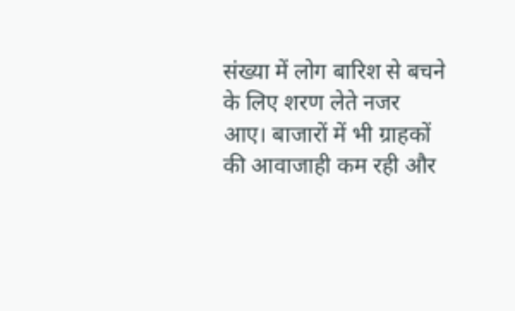संख्या में लोग बारिश से बचने के लिए शरण लेते नजर आए। बाजारों में भी ग्राहकों की आवाजाही कम रही और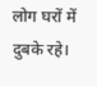लोग घरों में दुबके रहे।